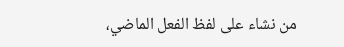من نشاء على لفظ الفعل الماضي،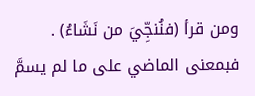ومن قرأ (فنُنجِّيَ من نَشَاءُ) .
فبمعنى الماضي على ما لم يسمَّ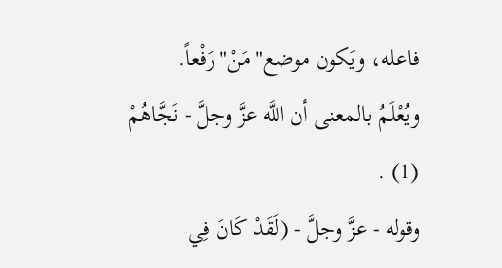فاعله، ويَكون موضع"مَنْ"رَفْعاً.
ويُعْلَمُ بالمعنى أن اللَّه عزَّ وجلَّ - نَجَّاهُمْ (1) .
وقوله - عزَّ وجلَّ - (لَقَدْ كَانَ فِي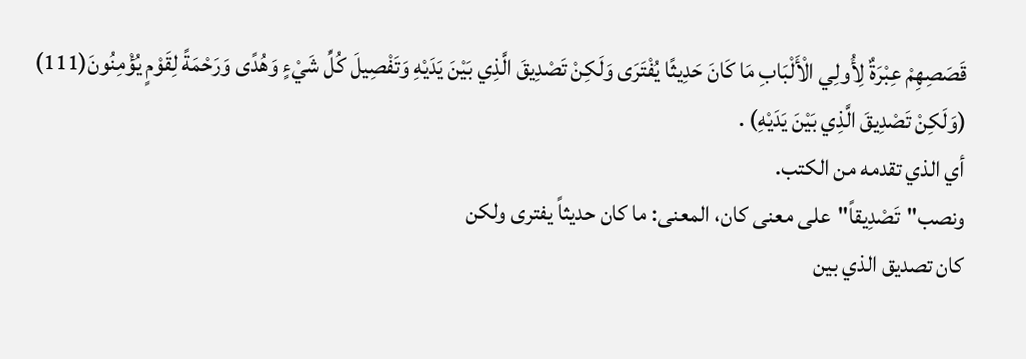قَصَصِهِمْ عِبْرَةٌ لِأُولِي الْأَلْبَابِ مَا كَانَ حَدِيثًا يُفْتَرَى وَلَكِنْ تَصْدِيقَ الَّذِي بَيْنَ يَدَيْهِ وَتَفْصِيلَ كُلِّ شَيْءٍ وَهُدًى وَرَحْمَةً لِقَوْمٍ يُؤْمِنُونَ(111)
(وَلَكِنْ تَصْدِيقَ الَّذِي بَيْنَ يَدَيْهِ) .
أي الذي تقدمه من الكتب.
ونصب"تَصْدِيقاً"على معنى كان، المعنى: ما كان حديثاً يفترى ولكن
كان تصديق الذي بين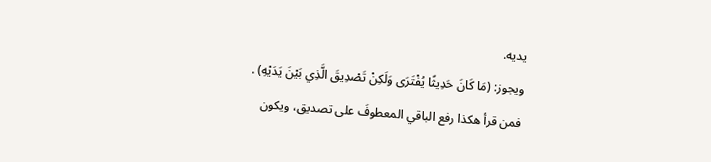يديه.
ويجوز: (مَا كَانَ حَدِيثًا يُفْتَرَى وَلَكِنْ تَصْدِيقَ الَّذِي بَيْنَ يَدَيْهِ) .
فمن قرأ هكذا رفع الباقي المعطوفَ على تصديق، ويكون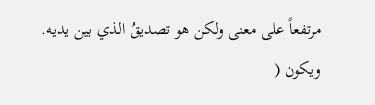مرتفعاً على معنى ولكن هو تصديقُ الذي بين يديه.
ويكون (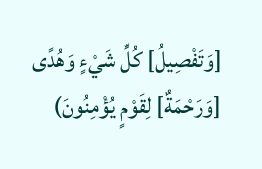[وَتَفْصِيلُ] كُلِّ شَيْءٍ وَهُدًى [وَرَحْمَةٌ] لِقَوْمٍ يُؤْمِنُونَ)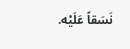نَسَقاً عَلَيْه.